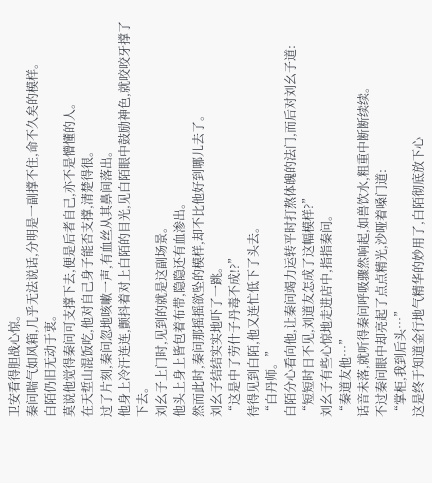卫安看得胆战心惊。
秦问喘气如风箱,几乎无法说话,分明是一副撑不住,命不久矣的模样。
白陌仍旧无动于衷。
莫说他觉得秦问可支撑下去,便是后者自己,亦不是懵懂的人。
在天埑山混饭吃,他对自己身子能否支撑,清楚得很。
过了片刻,秦问忽地咳嗽一声,有血丝从其鼻间落出。
他身上冷汗连连,颤抖着对上白陌的目光,见白陌眼中鼓励神色,就咬咬牙撑了下去。
刘幺子上门时,见到的就是这副场景。
他头上身上皆包着布带,隐隐还有血渗出。
然而此时,秦问那摇摇欲坠的模样,却不比他好到哪儿去了。
刘幺子结结实实地吓了一跳。
“这是中了劳什子丹毒不成!?”
待得见到白陌,他又连忙低下了头去。
“白丹师。”
白陌分心看向他,让秦问竭力运转平时打熬体魄的法门,而后对刘幺子道:
“短短时日不见,刘道友怎成了这幅模样?”
刘幺子有些心惊地走进店中,指指秦问。
“秦道友他…”
话音未落,就听得秦问呼吸骤然响起,如兽饮水,粗重中断断续续。
不过秦问眼中却亮起了点点精光,沙哑着嗓门道:
“掌柜,我到后头…”
这是终于知道金行地气精华的妙用了,白陌彻底放下心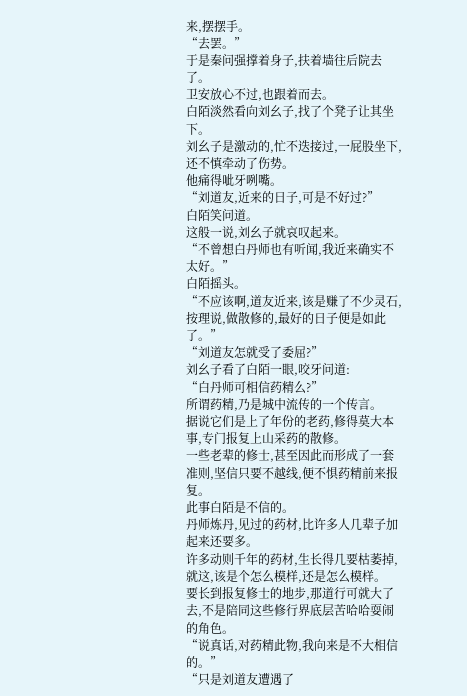来,摆摆手。
“去罢。”
于是秦问强撑着身子,扶着墙往后院去了。
卫安放心不过,也跟着而去。
白陌淡然看向刘幺子,找了个凳子让其坐下。
刘幺子是激动的,忙不迭接过,一屁股坐下,还不慎牵动了伤势。
他痛得呲牙咧嘴。
“刘道友,近来的日子,可是不好过?”
白陌笑问道。
这般一说,刘幺子就哀叹起来。
“不曾想白丹师也有听闻,我近来确实不太好。”
白陌摇头。
“不应该啊,道友近来,该是赚了不少灵石,按理说,做散修的,最好的日子便是如此了。”
“刘道友怎就受了委屈?”
刘幺子看了白陌一眼,咬牙问道:
“白丹师可相信药精么?”
所谓药精,乃是城中流传的一个传言。
据说它们是上了年份的老药,修得莫大本事,专门报复上山采药的散修。
一些老辈的修士,甚至因此而形成了一套准则,坚信只要不越线,便不惧药精前来报复。
此事白陌是不信的。
丹师炼丹,见过的药材,比许多人几辈子加起来还要多。
许多动则千年的药材,生长得几要枯萎掉,就这,该是个怎么模样,还是怎么模样。
要长到报复修士的地步,那道行可就大了去,不是陪同这些修行界底层苦哈哈耍闹的角色。
“说真话,对药精此物,我向来是不大相信的。”
“只是刘道友遭遇了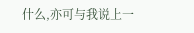什么,亦可与我说上一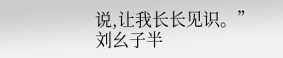说,让我长长见识。”
刘幺子半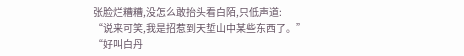张脸烂糟糟,没怎么敢抬头看白陌,只低声道:
“说来可笑,我是招惹到天埑山中某些东西了。”
“好叫白丹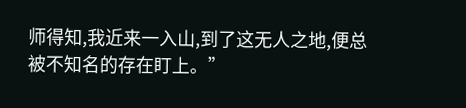师得知,我近来一入山,到了这无人之地,便总被不知名的存在盯上。”